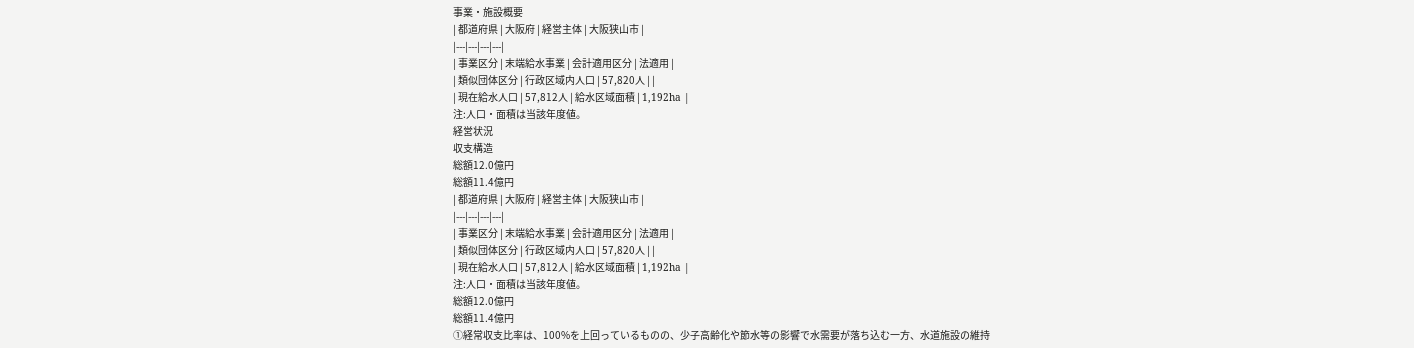事業・施設概要
| 都道府県 | 大阪府 | 経営主体 | 大阪狭山市 |
|---|---|---|---|
| 事業区分 | 末端給水事業 | 会計適用区分 | 法適用 |
| 類似団体区分 | 行政区域内人口 | 57,820人 | |
| 現在給水人口 | 57,812人 | 給水区域面積 | 1,192ha |
注:人口・面積は当該年度値。
経営状況
収支構造
総額12.0億円
総額11.4億円
| 都道府県 | 大阪府 | 経営主体 | 大阪狭山市 |
|---|---|---|---|
| 事業区分 | 末端給水事業 | 会計適用区分 | 法適用 |
| 類似団体区分 | 行政区域内人口 | 57,820人 | |
| 現在給水人口 | 57,812人 | 給水区域面積 | 1,192ha |
注:人口・面積は当該年度値。
総額12.0億円
総額11.4億円
①経常収支比率は、100%を上回っているものの、少子高齢化や節水等の影響で水需要が落ち込む一方、水道施設の維持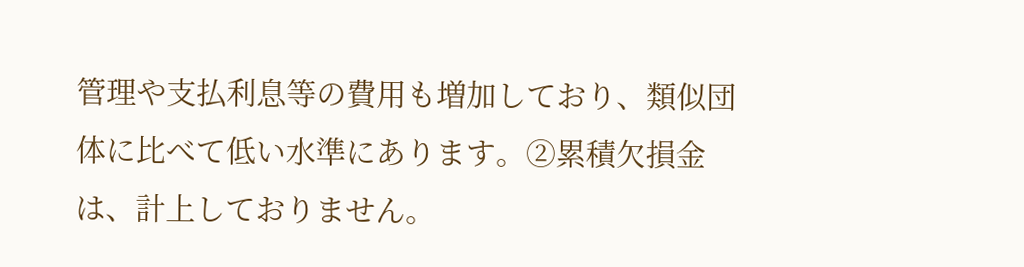管理や支払利息等の費用も増加しており、類似団体に比べて低い水準にあります。②累積欠損金は、計上しておりません。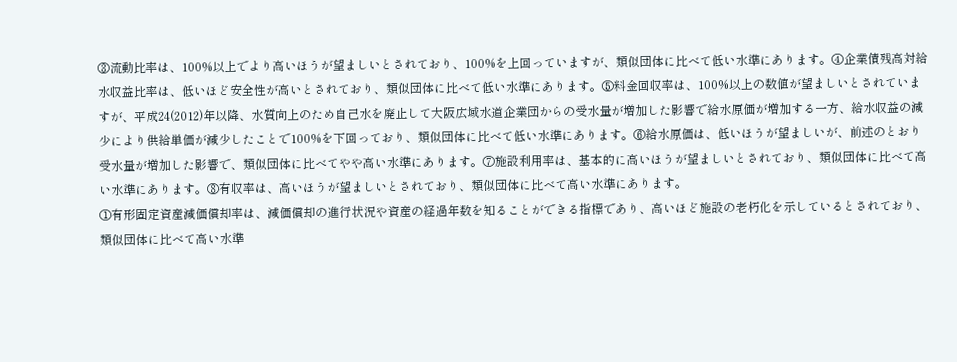③流動比率は、100%以上でより高いほうが望ましいとされており、100%を上回っていますが、類似団体に比べて低い水準にあります。④企業債残高対給水収益比率は、低いほど安全性が高いとされており、類似団体に比べて低い水準にあります。⑤料金回収率は、100%以上の数値が望ましいとされていますが、平成24(2012)年以降、水質向上のため自己水を廃止して大阪広域水道企業団からの受水量が増加した影響で給水原価が増加する一方、給水収益の減少により供給単価が減少したことで100%を下回っており、類似団体に比べて低い水準にあります。⑥給水原価は、低いほうが望ましいが、前述のとおり受水量が増加した影響で、類似団体に比べてやや高い水準にあります。⑦施設利用率は、基本的に高いほうが望ましいとされており、類似団体に比べて高い水準にあります。⑧有収率は、高いほうが望ましいとされており、類似団体に比べて高い水準にあります。
①有形固定資産減価償却率は、減価償却の進行状況や資産の経過年数を知ることができる指標であり、高いほど施設の老朽化を示しているとされており、類似団体に比べて高い水準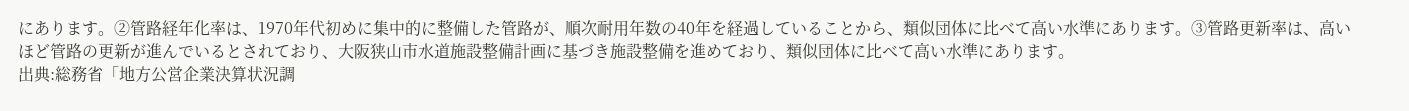にあります。②管路経年化率は、1970年代初めに集中的に整備した管路が、順次耐用年数の40年を経過していることから、類似団体に比べて高い水準にあります。③管路更新率は、高いほど管路の更新が進んでいるとされており、大阪狭山市水道施設整備計画に基づき施設整備を進めており、類似団体に比べて高い水準にあります。
出典:総務省「地方公営企業決算状況調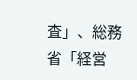査」、総務省「経営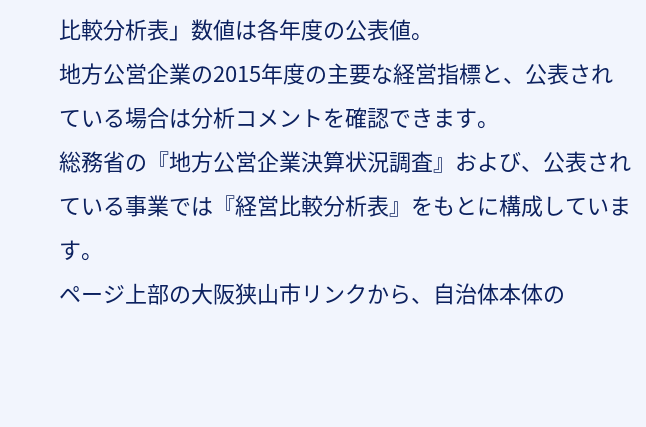比較分析表」数値は各年度の公表値。
地方公営企業の2015年度の主要な経営指標と、公表されている場合は分析コメントを確認できます。
総務省の『地方公営企業決算状況調査』および、公表されている事業では『経営比較分析表』をもとに構成しています。
ページ上部の大阪狭山市リンクから、自治体本体の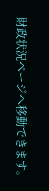財政状況ページへ移動できます。